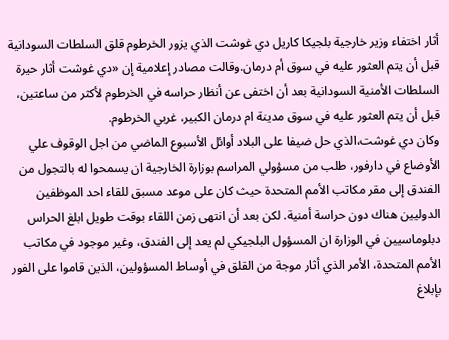أثار اختفاء وزير خارجية بلجيكا كاريل دي غوشت الذي يزور الخرطوم قلق السلطات السودانية قبل أن يتم العثور عليه في سوق أم درمان.وقالت مصادر إعلامية إن «دي غوشت أثار حيرة السلطات الأمنية السودانية بعد أن اختفى عن أنظار حراسه في الخرطوم لأكثر من ساعتين، قبل أن يتم العثور عليه في سوق مدينة ام درمان الكبير، غربي الخرطوم.
وكان دي غوشت،الذي حل ضيفا على البلاد أوائل الأسبوع الماضي من اجل الوقوف علي الأوضاع في دارفور، طلب من مسؤولي المراسم بوزارة الخارجية ان يسمحوا له بالتجول من الفندق إلى مقر مكاتب الأمم المتحدة حيث كان على موعد مسبق للقاء احد الموظفين الدوليين هناك دون حراسة أمنية. لكن بعد أن انتهى زمن اللقاء بوقت طويل ابلغ الحراس دبلوماسيين في الوزارة ان المسؤول البلجيكي لم يعد إلى الفندق، وغير موجود في مكاتب الأمم المتحدة، الأمر الذي أثار موجة من القلق في أوساط المسؤولين، الذين قاموا على الفور بإبلاغ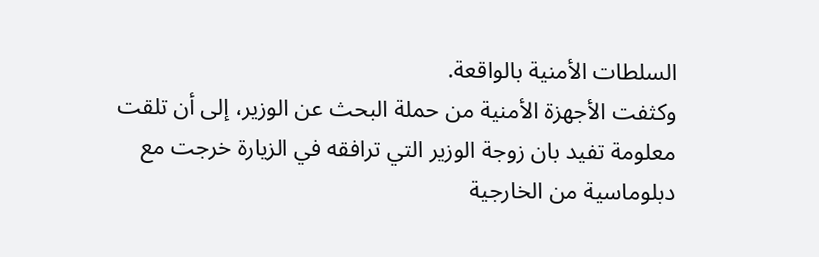السلطات الأمنية بالواقعة.
وكثفت الأجهزة الأمنية من حملة البحث عن الوزير، إلى أن تلقت معلومة تفيد بان زوجة الوزير التي ترافقه في الزيارة خرجت مع دبلوماسية من الخارجية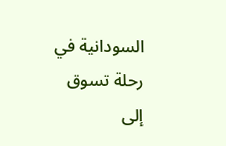السودانية في رحلة تسوق إلى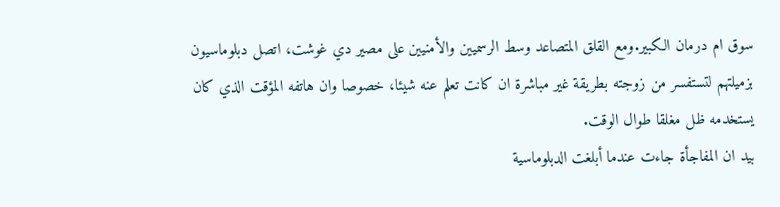سوق ام درمان الكبير.ومع القلق المتصاعد وسط الرسميين والأمنيين على مصير دي غوشت، اتصل دبلوماسيون بزميلتهم لتستفسر من زوجته بطريقة غير مباشرة ان كانت تعلم عنه شيئا، خصوصا وان هاتفه المؤقت الذي كان يستخدمه ظل مغلقا طوال الوقت.
بيد ان المفاجأة جاءت عندما أبلغت الدبلوماسية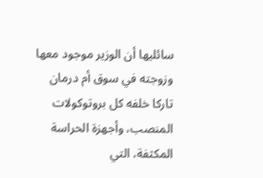سائليها أن الوزير موجود معها وزوجته في سوق أم درمان تاركا خلفه كل بروتوكولات المنصب، وأجهزة الحراسة المكثفة، التي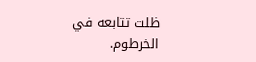ظلت تتابعه في الخرطوم.